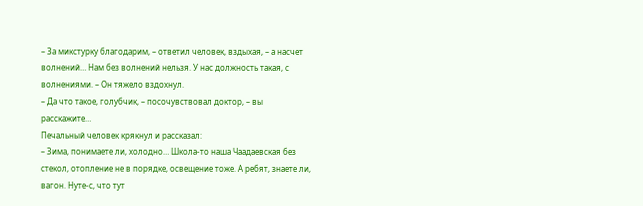– За микстурку благодарим, – ответил человек, вздыхая, – а насчет волнений… Нам без волнений нельзя. У нас должность такая, с волнениями. – Он тяжело вздохнул.
– Да что такое, голубчик, – посочувствовал доктор, – вы расскажите…
Печальный человек крякнул и рассказал:
– Зима, понимаете ли, холодно… Школа-то наша Чаадаевская без стекол, отопление не в порядке, освещение тоже. А ребят, знаете ли, вагон. Нуте-с, что тут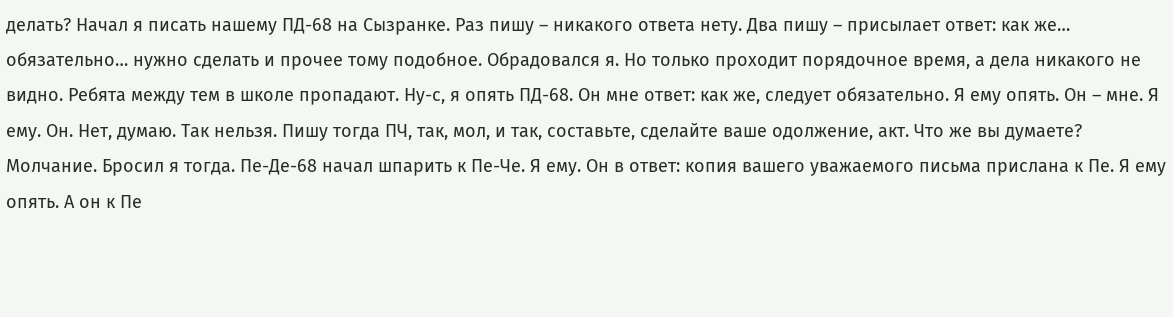делать? Начал я писать нашему ПД-68 на Сызранке. Раз пишу – никакого ответа нету. Два пишу – присылает ответ: как же… обязательно… нужно сделать и прочее тому подобное. Обрадовался я. Но только проходит порядочное время, а дела никакого не видно. Ребята между тем в школе пропадают. Ну-с, я опять ПД-68. Он мне ответ: как же, следует обязательно. Я ему опять. Он – мне. Я ему. Он. Нет, думаю. Так нельзя. Пишу тогда ПЧ, так, мол, и так, составьте, сделайте ваше одолжение, акт. Что же вы думаете? Молчание. Бросил я тогда. Пе-Де-68 начал шпарить к Пе-Че. Я ему. Он в ответ: копия вашего уважаемого письма прислана к Пе. Я ему опять. А он к Пе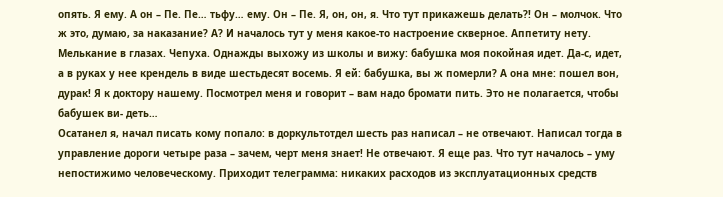опять. Я ему. А он – Пе. Пе… тьфу… ему. Он – Пе. Я, он, он, я. Что тут прикажешь делать?! Он – молчок. Что ж это, думаю, за наказание? А? И началось тут у меня какое-то настроение скверное. Аппетиту нету. Мелькание в глазах. Чепуха. Однажды выхожу из школы и вижу: бабушка моя покойная идет. Да-с, идет, а в руках у нее крендель в виде шестьдесят восемь. Я ей: бабушка, вы ж померли? А она мне: пошел вон, дурак! Я к доктору нашему. Посмотрел меня и говорит – вам надо бромати пить. Это не полагается, чтобы бабушек ви- деть…
Осатанел я, начал писать кому попало: в доркультотдел шесть раз написал – не отвечают. Написал тогда в управление дороги четыре раза – зачем, черт меня знает! Не отвечают. Я еще раз. Что тут началось – уму непостижимо человеческому. Приходит телеграмма: никаких расходов из эксплуатационных средств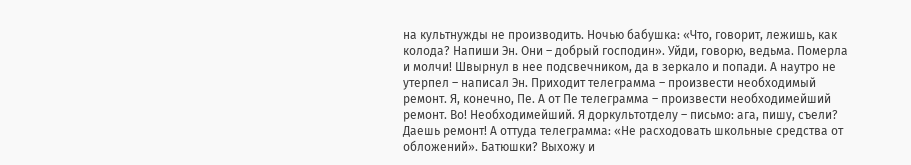на культнужды не производить. Ночью бабушка: «Что, говорит, лежишь, как колода? Напиши Эн. Они – добрый господин». Уйди, говорю, ведьма. Померла и молчи! Швырнул в нее подсвечником, да в зеркало и попади. А наутро не утерпел – написал Эн. Приходит телеграмма – произвести необходимый ремонт. Я, конечно, Пе. А от Пе телеграмма – произвести необходимейший ремонт. Во! Необходимейший. Я доркультотделу – письмо: ага, пишу, съели? Даешь ремонт! А оттуда телеграмма: «Не расходовать школьные средства от обложений». Батюшки? Выхожу и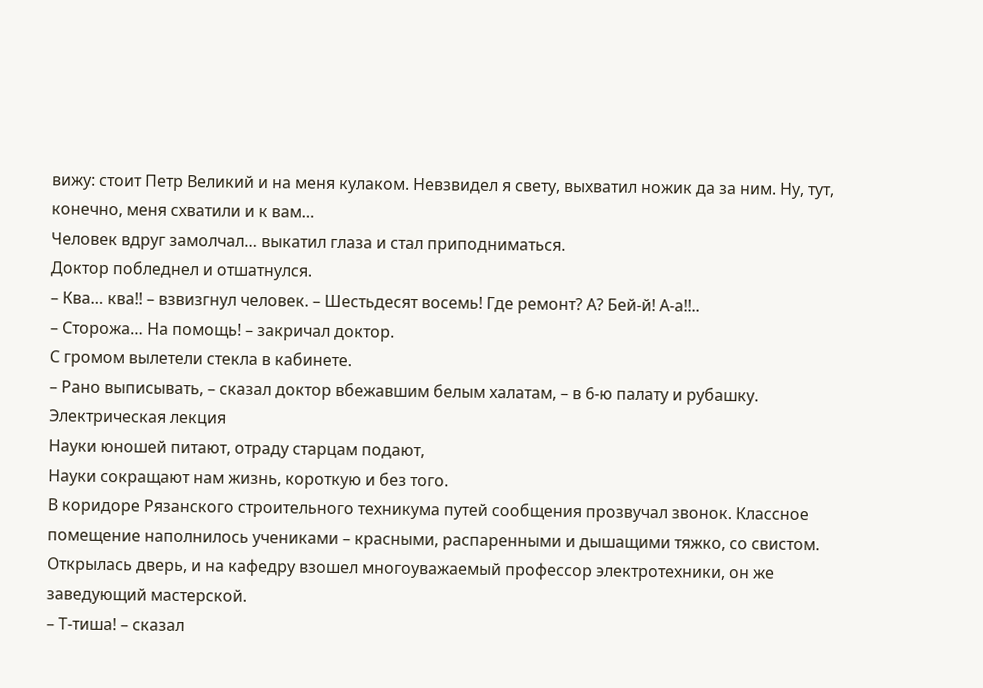вижу: стоит Петр Великий и на меня кулаком. Невзвидел я свету, выхватил ножик да за ним. Ну, тут, конечно, меня схватили и к вам…
Человек вдруг замолчал… выкатил глаза и стал приподниматься.
Доктор побледнел и отшатнулся.
– Ква… ква!! – взвизгнул человек. – Шестьдесят восемь! Где ремонт? А? Бей-й! А-а!!..
– Сторожа… На помощь! – закричал доктор.
С громом вылетели стекла в кабинете.
– Рано выписывать, – сказал доктор вбежавшим белым халатам, – в 6-ю палату и рубашку.
Электрическая лекция
Науки юношей питают, отраду старцам подают,
Науки сокращают нам жизнь, короткую и без того.
В коридоре Рязанского строительного техникума путей сообщения прозвучал звонок. Классное помещение наполнилось учениками – красными, распаренными и дышащими тяжко, со свистом.
Открылась дверь, и на кафедру взошел многоуважаемый профессор электротехники, он же заведующий мастерской.
– Т-тиша! – сказал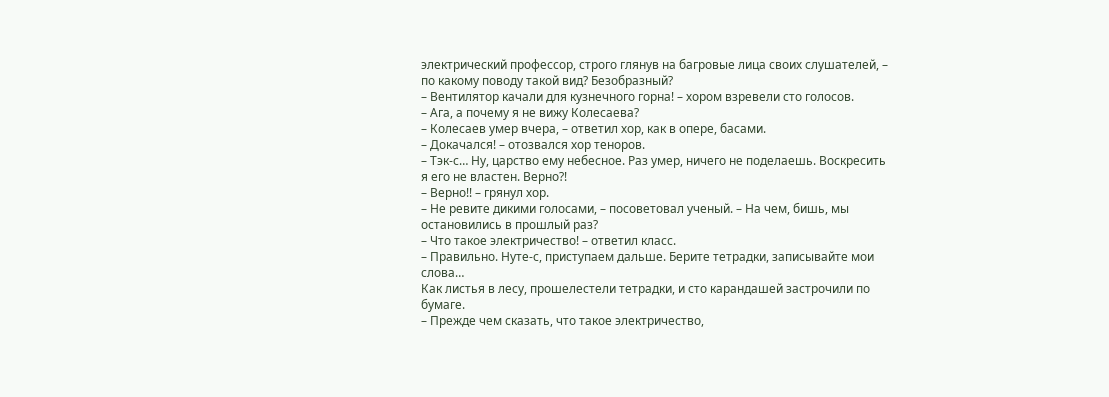электрический профессор, строго глянув на багровые лица своих слушателей, – по какому поводу такой вид? Безобразный?
– Вентилятор качали для кузнечного горна! – хором взревели сто голосов.
– Ага, а почему я не вижу Колесаева?
– Колесаев умер вчера, – ответил хор, как в опере, басами.
– Докачался! – отозвался хор теноров.
– Тэк-с… Ну, царство ему небесное. Раз умер, ничего не поделаешь. Воскресить я его не властен. Верно?!
– Верно!! – грянул хор.
– Не ревите дикими голосами, – посоветовал ученый. – На чем, бишь, мы остановились в прошлый раз?
– Что такое электричество! – ответил класс.
– Правильно. Нуте-с, приступаем дальше. Берите тетрадки, записывайте мои слова…
Как листья в лесу, прошелестели тетрадки, и сто карандашей застрочили по бумаге.
– Прежде чем сказать, что такое электричество,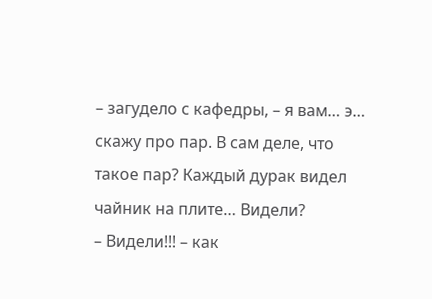– загудело с кафедры, – я вам… э… скажу про пар. В сам деле, что такое пар? Каждый дурак видел чайник на плите… Видели?
– Видели!!! – как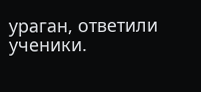ураган, ответили ученики.